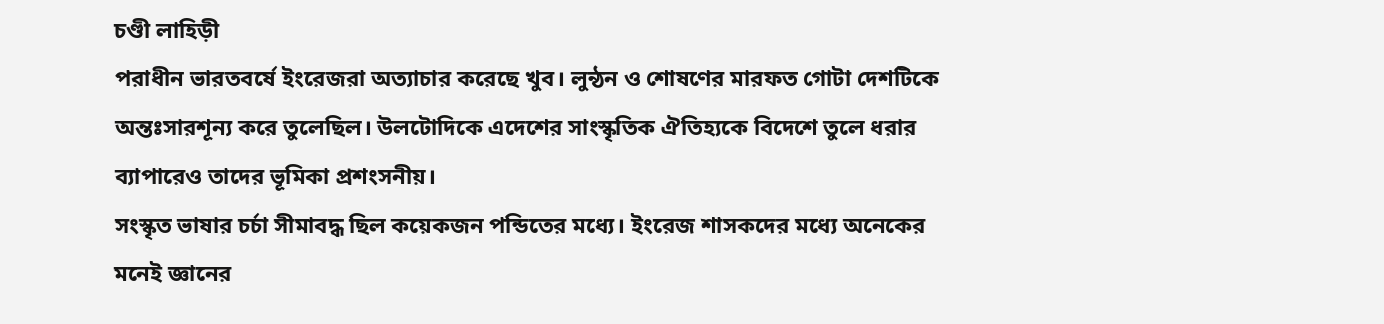চণ্ডী লাহিড়ী
পরাধীন ভারতবর্ষে ইংরেজরা অত্যাচার করেছে খুব। লুন্ঠন ও শোষণের মারফত গোটা দেশটিকে অন্তঃসারশূন্য করে তুলেছিল। উলটোদিকে এদেশের সাংস্কৃতিক ঐতিহ্যকে বিদেশে তুলে ধরার ব্যাপারেও তাদের ভূমিকা প্রশংসনীয়।
সংস্কৃত ভাষার চর্চা সীমাবদ্ধ ছিল কয়েকজন পন্ডিতের মধ্যে। ইংরেজ শাসকদের মধ্যে অনেকের মনেই জ্ঞানের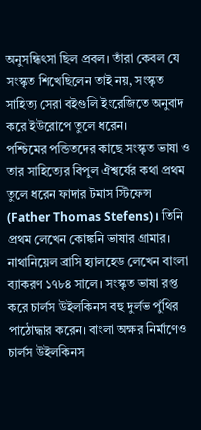অনুসন্ধিৎসা ছিল প্রবল। তাঁরা কেবল যে সংস্কৃত শিখেছিলেন তাই নয়, সংস্কৃত সাহিত্য সেরা বইগুলি ইংরেজিতে অনুবাদ করে ইউরোপে তুলে ধরেন।
পশ্চিমের পন্ডিতদের কাছে সংস্কৃত ভাষা ও তার সাহিত্যের বিপুল ঐশ্বর্যের কথা প্রথম তুলে ধরেন ফাদার টমাস স্টিফেন্স (Father Thomas Stefens)। তিনি প্রথম লেখেন কোঙ্কনি ভাষার গ্রামার। নাথানিয়েল ব্রাসি হ্যালহেড লেখেন বাংলা ব্যাকরণ ১৭৮৪ সালে। সংস্কৃত ভাষা রপ্ত করে চার্লস উইলকিনস বহু দুর্লভ পুঁথির পাঠোদ্ধার করেন। বাংলা অক্ষর নির্মাণেও চার্লস উইলকিনস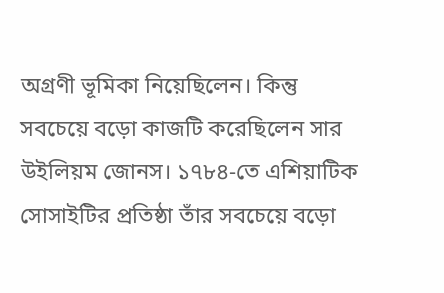অগ্রণী ভূমিকা নিয়েছিলেন। কিন্তু সবচেয়ে বড়ো কাজটি করেছিলেন সার উইলিয়ম জোনস। ১৭৮৪-তে এশিয়াটিক সোসাইটির প্রতিষ্ঠা তাঁর সবচেয়ে বড়ো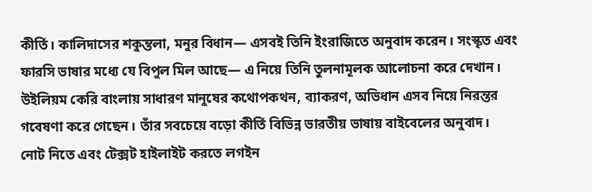কীর্তি। কালিদাসের শকুন্তলা, মনুর বিধান— এসবই তিনি ইংরাজিতে অনুবাদ করেন। সংস্কৃত এবং ফারসি ভাষার মধ্যে যে বিপুল মিল আছে— এ নিয়ে তিনি তুলনামূলক আলোচনা করে দেখান। উইলিয়ম কেরি বাংলায় সাধারণ মানুষের কথোপকথন, ব্যাকরণ, অভিধান এসব নিয়ে নিরন্তর গবেষণা করে গেছেন। তাঁর সবচেয়ে বড়ো কীর্তি বিভিন্ন ভারতীয় ভাষায় বাইবেলের অনুবাদ।
নোট নিতে এবং টেক্সট হাইলাইট করতে লগইন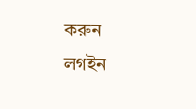করুন
লগইন